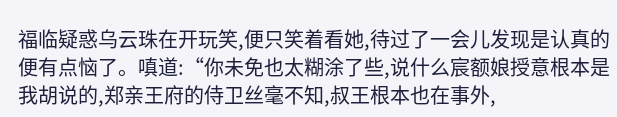福临疑惑乌云珠在开玩笑,便只笑着看她,待过了一会儿发现是认真的便有点恼了。嗔道:“你未免也太糊涂了些,说什么宸额娘授意根本是我胡说的,郑亲王府的侍卫丝毫不知,叔王根本也在事外,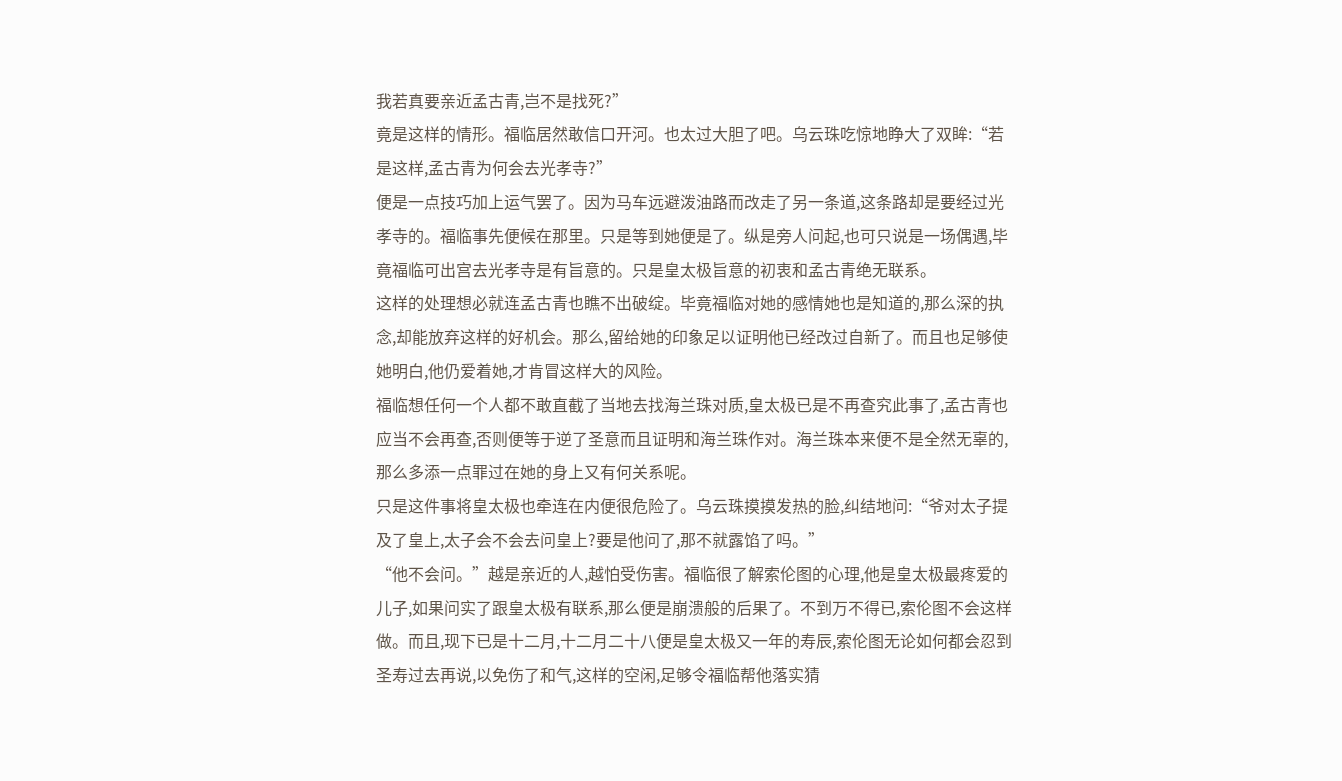我若真要亲近孟古青,岂不是找死?”
竟是这样的情形。福临居然敢信口开河。也太过大胆了吧。乌云珠吃惊地睁大了双眸:“若是这样,孟古青为何会去光孝寺?”
便是一点技巧加上运气罢了。因为马车远避泼油路而改走了另一条道,这条路却是要经过光孝寺的。福临事先便候在那里。只是等到她便是了。纵是旁人问起,也可只说是一场偶遇,毕竟福临可出宫去光孝寺是有旨意的。只是皇太极旨意的初衷和孟古青绝无联系。
这样的处理想必就连孟古青也瞧不出破绽。毕竟福临对她的感情她也是知道的,那么深的执念,却能放弃这样的好机会。那么,留给她的印象足以证明他已经改过自新了。而且也足够使她明白,他仍爱着她,才肯冒这样大的风险。
福临想任何一个人都不敢直截了当地去找海兰珠对质,皇太极已是不再查究此事了,孟古青也应当不会再查,否则便等于逆了圣意而且证明和海兰珠作对。海兰珠本来便不是全然无辜的,那么多添一点罪过在她的身上又有何关系呢。
只是这件事将皇太极也牵连在内便很危险了。乌云珠摸摸发热的脸,纠结地问:“爷对太子提及了皇上,太子会不会去问皇上?要是他问了,那不就露馅了吗。”
“他不会问。”越是亲近的人,越怕受伤害。福临很了解索伦图的心理,他是皇太极最疼爱的儿子,如果问实了跟皇太极有联系,那么便是崩溃般的后果了。不到万不得已,索伦图不会这样做。而且,现下已是十二月,十二月二十八便是皇太极又一年的寿辰,索伦图无论如何都会忍到圣寿过去再说,以免伤了和气,这样的空闲,足够令福临帮他落实猜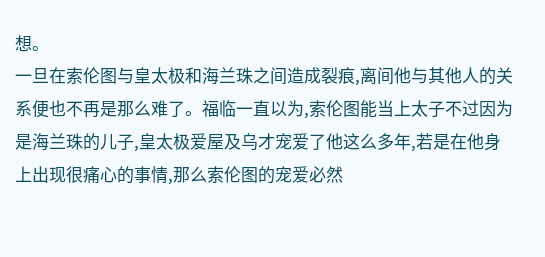想。
一旦在索伦图与皇太极和海兰珠之间造成裂痕,离间他与其他人的关系便也不再是那么难了。福临一直以为,索伦图能当上太子不过因为是海兰珠的儿子,皇太极爱屋及乌才宠爱了他这么多年,若是在他身上出现很痛心的事情,那么索伦图的宠爱必然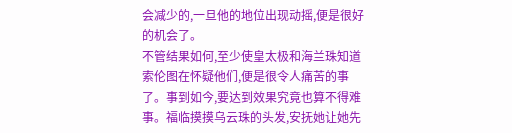会减少的,一旦他的地位出现动摇,便是很好的机会了。
不管结果如何,至少使皇太极和海兰珠知道索伦图在怀疑他们,便是很令人痛苦的事了。事到如今,要达到效果究竟也算不得难事。福临摸摸乌云珠的头发,安抚她让她先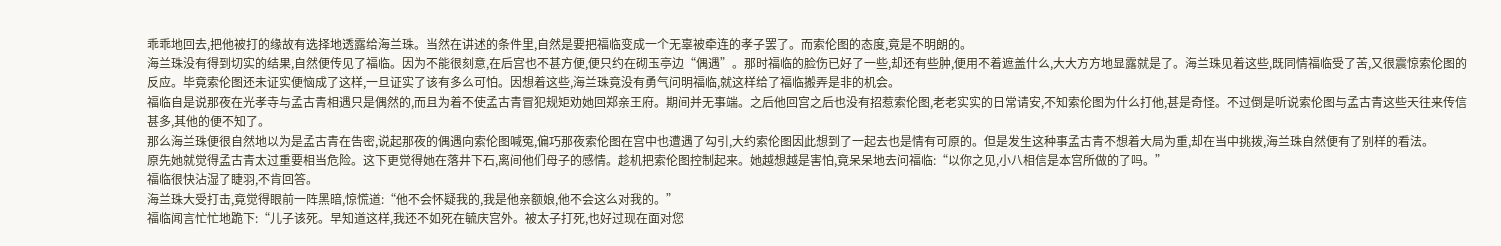乖乖地回去,把他被打的缘故有选择地透露给海兰珠。当然在讲述的条件里,自然是要把福临变成一个无辜被牵连的孝子罢了。而索伦图的态度,竟是不明朗的。
海兰珠没有得到切实的结果,自然便传见了福临。因为不能很刻意,在后宫也不甚方便,便只约在砌玉亭边“偶遇”。那时福临的脸伤已好了一些,却还有些肿,便用不着遮盖什么,大大方方地显露就是了。海兰珠见着这些,既同情福临受了苦,又很震惊索伦图的反应。毕竟索伦图还未证实便恼成了这样,一旦证实了该有多么可怕。因想着这些,海兰珠竟没有勇气问明福临,就这样给了福临搬弄是非的机会。
福临自是说那夜在光孝寺与孟古青相遇只是偶然的,而且为着不使孟古青冒犯规矩劝她回郑亲王府。期间并无事端。之后他回宫之后也没有招惹索伦图,老老实实的日常请安,不知索伦图为什么打他,甚是奇怪。不过倒是听说索伦图与孟古青这些天往来传信甚多,其他的便不知了。
那么海兰珠便很自然地以为是孟古青在告密,说起那夜的偶遇向索伦图喊冤,偏巧那夜索伦图在宫中也遭遇了勾引,大约索伦图因此想到了一起去也是情有可原的。但是发生这种事孟古青不想着大局为重,却在当中挑拨,海兰珠自然便有了别样的看法。
原先她就觉得孟古青太过重要相当危险。这下更觉得她在落井下石,离间他们母子的感情。趁机把索伦图控制起来。她越想越是害怕,竟呆呆地去问福临:“以你之见,小八相信是本宫所做的了吗。”
福临很快沾湿了睫羽,不肯回答。
海兰珠大受打击,竟觉得眼前一阵黑暗,惊慌道:“他不会怀疑我的,我是他亲额娘,他不会这么对我的。”
福临闻言忙忙地跪下:“儿子该死。早知道这样,我还不如死在毓庆宫外。被太子打死,也好过现在面对您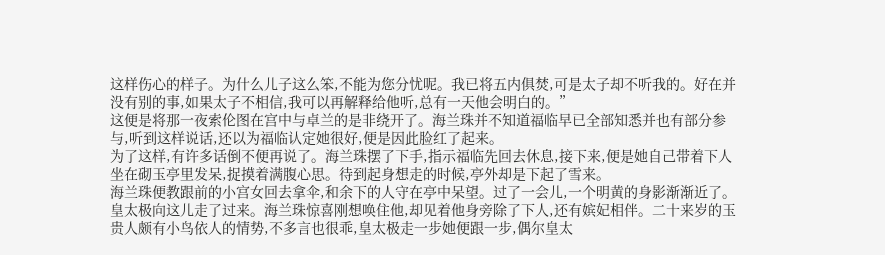这样伤心的样子。为什么儿子这么笨,不能为您分忧呢。我已将五内俱焚,可是太子却不听我的。好在并没有别的事,如果太子不相信,我可以再解释给他听,总有一天他会明白的。”
这便是将那一夜索伦图在宫中与卓兰的是非绕开了。海兰珠并不知道福临早已全部知悉并也有部分参与,听到这样说话,还以为福临认定她很好,便是因此脸红了起来。
为了这样,有许多话倒不便再说了。海兰珠摆了下手,指示福临先回去休息,接下来,便是她自己带着下人坐在砌玉亭里发呆,捉摸着满腹心思。待到起身想走的时候,亭外却是下起了雪来。
海兰珠便教跟前的小宫女回去拿伞,和余下的人守在亭中呆望。过了一会儿,一个明黄的身影渐渐近了。皇太极向这儿走了过来。海兰珠惊喜刚想唤住他,却见着他身旁除了下人,还有嫔妃相伴。二十来岁的玉贵人颇有小鸟依人的情势,不多言也很乖,皇太极走一步她便跟一步,偶尔皇太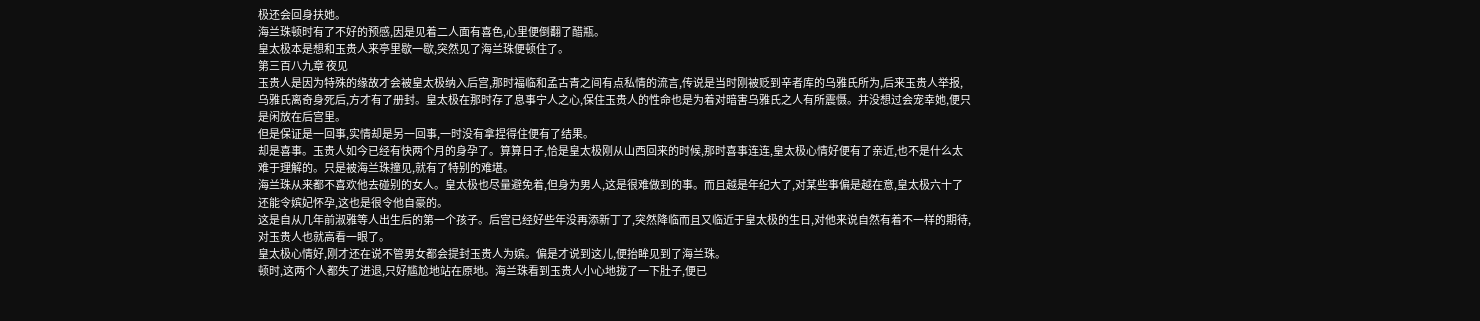极还会回身扶她。
海兰珠顿时有了不好的预感,因是见着二人面有喜色,心里便倒翻了醋瓶。
皇太极本是想和玉贵人来亭里歇一歇,突然见了海兰珠便顿住了。
第三百八九章 夜见
玉贵人是因为特殊的缘故才会被皇太极纳入后宫,那时福临和孟古青之间有点私情的流言,传说是当时刚被贬到辛者库的乌雅氏所为,后来玉贵人举报,乌雅氏离奇身死后,方才有了册封。皇太极在那时存了息事宁人之心,保住玉贵人的性命也是为着对暗害乌雅氏之人有所震慑。并没想过会宠幸她,便只是闲放在后宫里。
但是保证是一回事,实情却是另一回事,一时没有拿捏得住便有了结果。
却是喜事。玉贵人如今已经有快两个月的身孕了。算算日子,恰是皇太极刚从山西回来的时候,那时喜事连连,皇太极心情好便有了亲近,也不是什么太难于理解的。只是被海兰珠撞见,就有了特别的难堪。
海兰珠从来都不喜欢他去碰别的女人。皇太极也尽量避免着,但身为男人,这是很难做到的事。而且越是年纪大了,对某些事偏是越在意,皇太极六十了还能令嫔妃怀孕,这也是很令他自豪的。
这是自从几年前淑雅等人出生后的第一个孩子。后宫已经好些年没再添新丁了,突然降临而且又临近于皇太极的生日,对他来说自然有着不一样的期待,对玉贵人也就高看一眼了。
皇太极心情好,刚才还在说不管男女都会提封玉贵人为嫔。偏是才说到这儿,便抬眸见到了海兰珠。
顿时,这两个人都失了进退,只好尴尬地站在原地。海兰珠看到玉贵人小心地拢了一下肚子,便已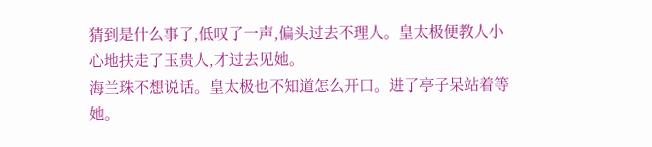猜到是什么事了,低叹了一声,偏头过去不理人。皇太极便教人小心地扶走了玉贵人,才过去见她。
海兰珠不想说话。皇太极也不知道怎么开口。进了亭子呆站着等她。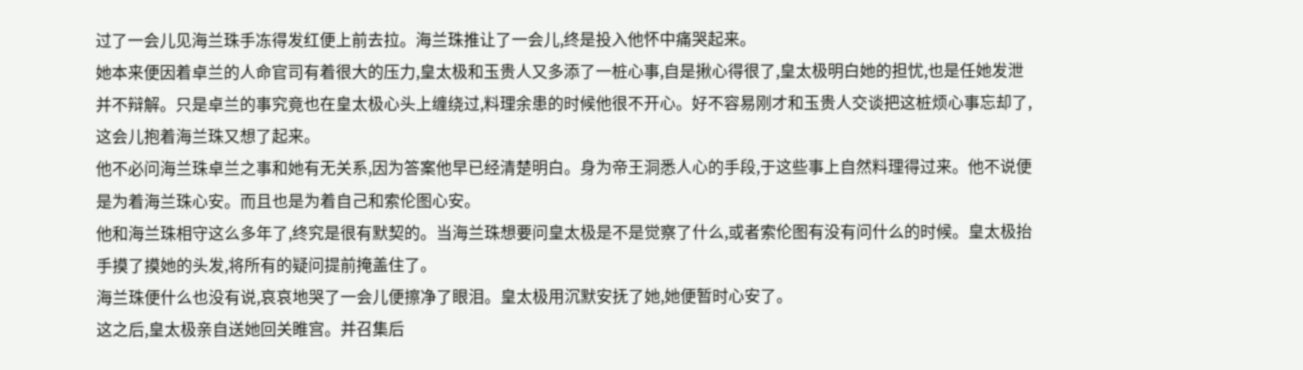过了一会儿见海兰珠手冻得发红便上前去拉。海兰珠推让了一会儿,终是投入他怀中痛哭起来。
她本来便因着卓兰的人命官司有着很大的压力,皇太极和玉贵人又多添了一桩心事,自是揪心得很了,皇太极明白她的担忧,也是任她发泄并不辩解。只是卓兰的事究竟也在皇太极心头上缠绕过,料理余患的时候他很不开心。好不容易刚才和玉贵人交谈把这桩烦心事忘却了,这会儿抱着海兰珠又想了起来。
他不必问海兰珠卓兰之事和她有无关系,因为答案他早已经清楚明白。身为帝王洞悉人心的手段,于这些事上自然料理得过来。他不说便是为着海兰珠心安。而且也是为着自己和索伦图心安。
他和海兰珠相守这么多年了,终究是很有默契的。当海兰珠想要问皇太极是不是觉察了什么,或者索伦图有没有问什么的时候。皇太极抬手摸了摸她的头发,将所有的疑问提前掩盖住了。
海兰珠便什么也没有说,哀哀地哭了一会儿便擦净了眼泪。皇太极用沉默安抚了她,她便暂时心安了。
这之后,皇太极亲自送她回关睢宫。并召集后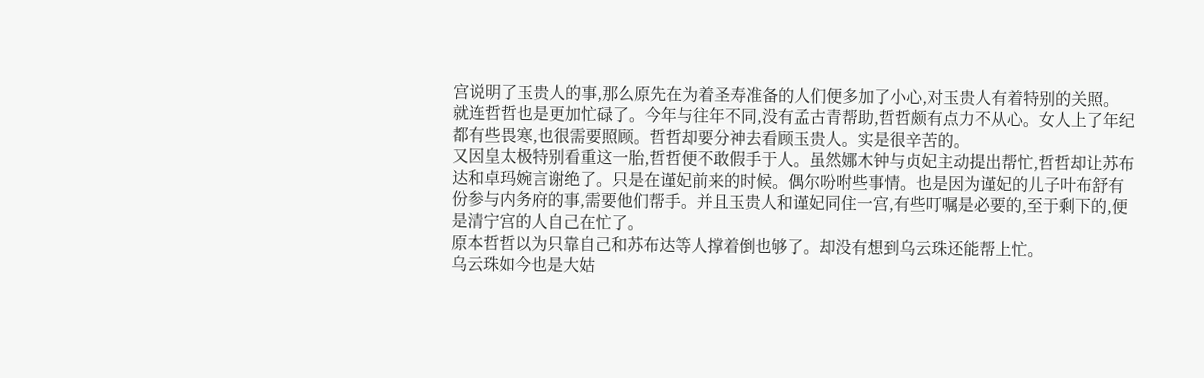宫说明了玉贵人的事,那么原先在为着圣寿准备的人们便多加了小心,对玉贵人有着特别的关照。
就连哲哲也是更加忙碌了。今年与往年不同,没有孟古青帮助,哲哲颇有点力不从心。女人上了年纪都有些畏寒,也很需要照顾。哲哲却要分神去看顾玉贵人。实是很辛苦的。
又因皇太极特别看重这一胎,哲哲便不敢假手于人。虽然娜木钟与贞妃主动提出帮忙,哲哲却让苏布达和卓玛婉言谢绝了。只是在谨妃前来的时候。偶尔吩咐些事情。也是因为谨妃的儿子叶布舒有份参与内务府的事,需要他们帮手。并且玉贵人和谨妃同住一宫,有些叮嘱是必要的,至于剩下的,便是清宁宫的人自己在忙了。
原本哲哲以为只靠自己和苏布达等人撑着倒也够了。却没有想到乌云珠还能帮上忙。
乌云珠如今也是大姑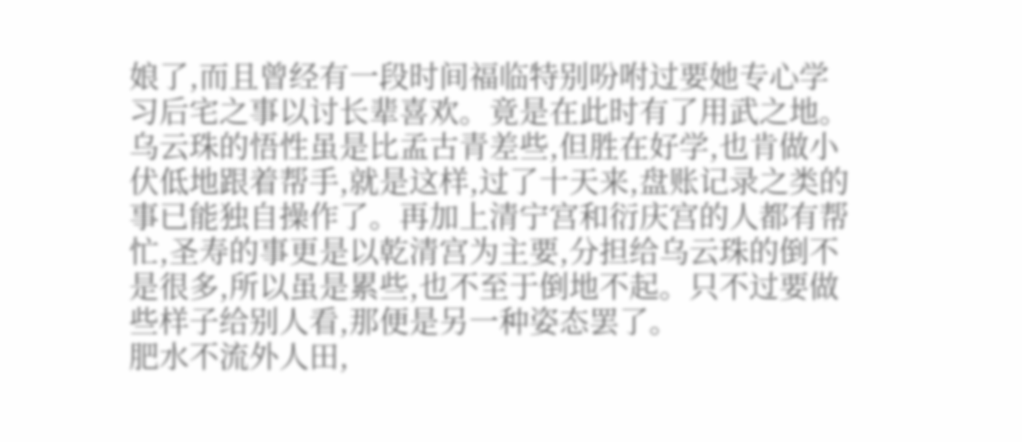娘了,而且曾经有一段时间福临特别吩咐过要她专心学习后宅之事以讨长辈喜欢。竟是在此时有了用武之地。乌云珠的悟性虽是比孟古青差些,但胜在好学,也肯做小伏低地跟着帮手,就是这样,过了十天来,盘账记录之类的事已能独自操作了。再加上清宁宫和衍庆宫的人都有帮忙,圣寿的事更是以乾清宫为主要,分担给乌云珠的倒不是很多,所以虽是累些,也不至于倒地不起。只不过要做些样子给别人看,那便是另一种姿态罢了。
肥水不流外人田,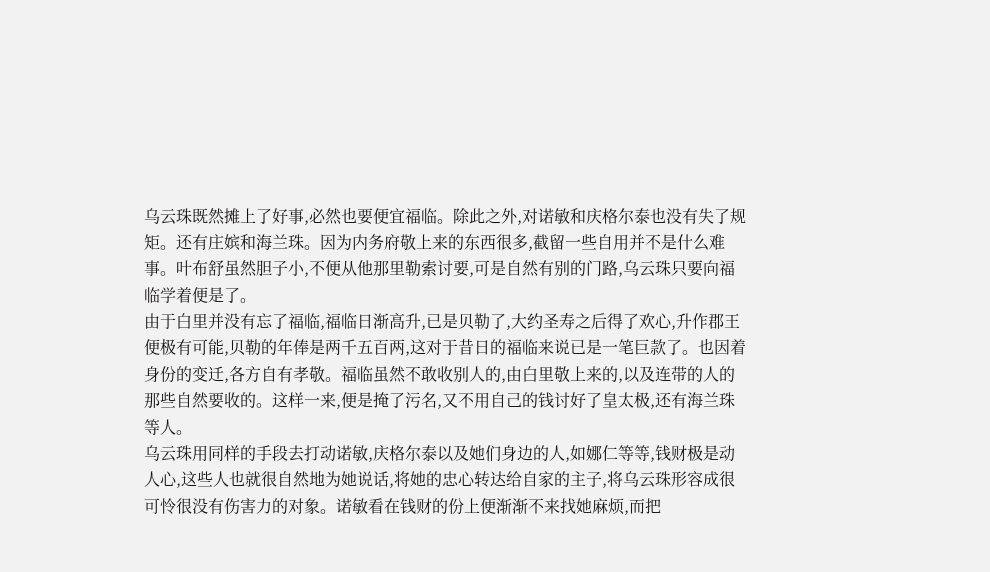乌云珠既然摊上了好事,必然也要便宜福临。除此之外,对诺敏和庆格尔泰也没有失了规矩。还有庄嫔和海兰珠。因为内务府敬上来的东西很多,截留一些自用并不是什么难事。叶布舒虽然胆子小,不便从他那里勒索讨要,可是自然有别的门路,乌云珠只要向福临学着便是了。
由于白里并没有忘了福临,福临日渐高升,已是贝勒了,大约圣寿之后得了欢心,升作郡王便极有可能,贝勒的年俸是两千五百两,这对于昔日的福临来说已是一笔巨款了。也因着身份的变迁,各方自有孝敬。福临虽然不敢收别人的,由白里敬上来的,以及连带的人的那些自然要收的。这样一来,便是掩了污名,又不用自己的钱讨好了皇太极,还有海兰珠等人。
乌云珠用同样的手段去打动诺敏,庆格尔泰以及她们身边的人,如娜仁等等,钱财极是动人心,这些人也就很自然地为她说话,将她的忠心转达给自家的主子,将乌云珠形容成很可怜很没有伤害力的对象。诺敏看在钱财的份上便渐渐不来找她麻烦,而把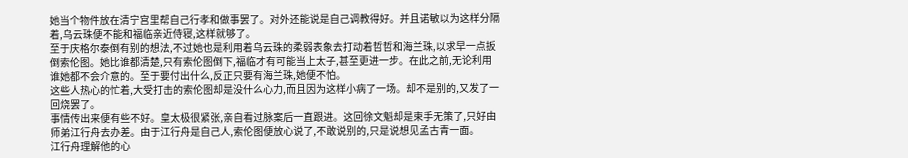她当个物件放在清宁宫里帮自己行孝和做事罢了。对外还能说是自己调教得好。并且诺敏以为这样分隔着,乌云珠便不能和福临亲近侍寝,这样就够了。
至于庆格尔泰倒有别的想法,不过她也是利用着乌云珠的柔弱表象去打动着哲哲和海兰珠,以求早一点扳倒索伦图。她比谁都清楚,只有索伦图倒下,福临才有可能当上太子,甚至更进一步。在此之前,无论利用谁她都不会介意的。至于要付出什么,反正只要有海兰珠,她便不怕。
这些人热心的忙着,大受打击的索伦图却是没什么心力,而且因为这样小病了一场。却不是别的,又发了一回烧罢了。
事情传出来便有些不好。皇太极很紧张,亲自看过脉案后一直跟进。这回徐文魁却是束手无策了,只好由师弟江行舟去办差。由于江行舟是自己人,索伦图便放心说了,不敢说别的,只是说想见孟古青一面。
江行舟理解他的心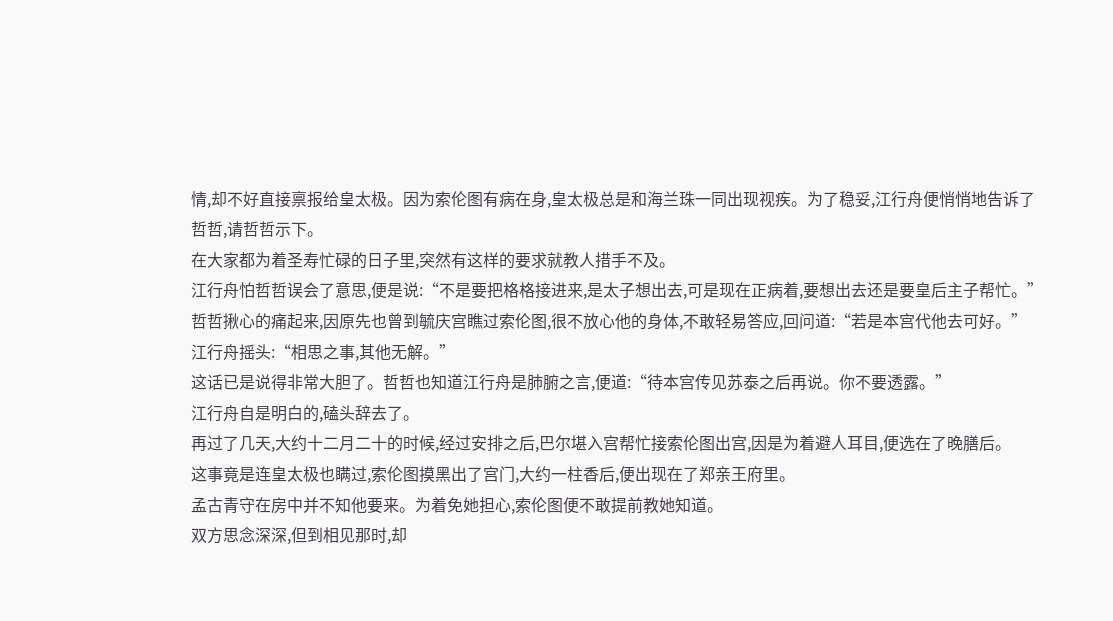情,却不好直接禀报给皇太极。因为索伦图有病在身,皇太极总是和海兰珠一同出现视疾。为了稳妥,江行舟便悄悄地告诉了哲哲,请哲哲示下。
在大家都为着圣寿忙碌的日子里,突然有这样的要求就教人措手不及。
江行舟怕哲哲误会了意思,便是说:“不是要把格格接进来,是太子想出去,可是现在正病着,要想出去还是要皇后主子帮忙。”
哲哲揪心的痛起来,因原先也曾到毓庆宫瞧过索伦图,很不放心他的身体,不敢轻易答应,回问道:“若是本宫代他去可好。”
江行舟摇头:“相思之事,其他无解。”
这话已是说得非常大胆了。哲哲也知道江行舟是肺腑之言,便道:“待本宫传见苏泰之后再说。你不要透露。”
江行舟自是明白的,磕头辞去了。
再过了几天,大约十二月二十的时候,经过安排之后,巴尔堪入宫帮忙接索伦图出宫,因是为着避人耳目,便选在了晚膳后。
这事竟是连皇太极也瞒过,索伦图摸黑出了宫门,大约一柱香后,便出现在了郑亲王府里。
孟古青守在房中并不知他要来。为着免她担心,索伦图便不敢提前教她知道。
双方思念深深,但到相见那时,却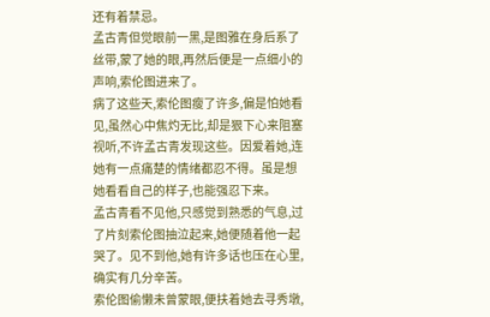还有着禁忌。
孟古青但觉眼前一黑,是图雅在身后系了丝带,蒙了她的眼,再然后便是一点细小的声响,索伦图进来了。
病了这些天,索伦图瘦了许多,偏是怕她看见,虽然心中焦灼无比,却是狠下心来阻塞视听,不许孟古青发现这些。因爱着她,连她有一点痛楚的情绪都忍不得。虽是想她看看自己的样子,也能强忍下来。
孟古青看不见他,只感觉到熟悉的气息,过了片刻索伦图抽泣起来,她便随着他一起哭了。见不到他,她有许多话也压在心里,确实有几分辛苦。
索伦图偷懒未曾蒙眼,便扶着她去寻秀墩,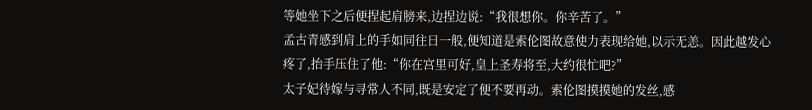等她坐下之后便捏起肩膀来,边捏边说:“我很想你。你辛苦了。”
孟古青感到肩上的手如同往日一般,便知道是索伦图故意使力表现给她,以示无恙。因此越发心疼了,抬手压住了他:“你在宫里可好,皇上圣寿将至,大约很忙吧?”
太子妃待嫁与寻常人不同,既是安定了便不要再动。索伦图摸摸她的发丝,感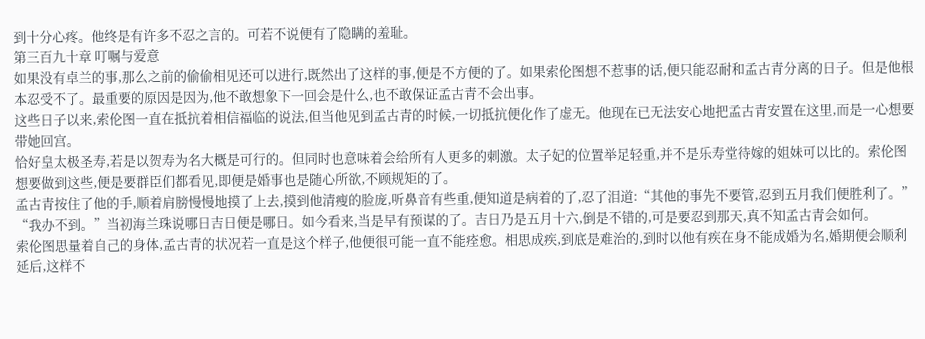到十分心疼。他终是有许多不忍之言的。可若不说便有了隐瞒的羞耻。
第三百九十章 叮嘱与爱意
如果没有卓兰的事,那么之前的偷偷相见还可以进行,既然出了这样的事,便是不方便的了。如果索伦图想不惹事的话,便只能忍耐和孟古青分离的日子。但是他根本忍受不了。最重要的原因是因为,他不敢想象下一回会是什么,也不敢保证孟古青不会出事。
这些日子以来,索伦图一直在抵抗着相信福临的说法,但当他见到孟古青的时候,一切抵抗便化作了虚无。他现在已无法安心地把孟古青安置在这里,而是一心想要带她回宫。
恰好皇太极圣寿,若是以贺寿为名大概是可行的。但同时也意味着会给所有人更多的刺激。太子妃的位置举足轻重,并不是乐寿堂待嫁的姐妹可以比的。索伦图想要做到这些,便是要群臣们都看见,即便是婚事也是随心所欲,不顾规矩的了。
孟古青按住了他的手,顺着肩膀慢慢地摸了上去,摸到他清瘦的脸庞,听鼻音有些重,便知道是病着的了,忍了泪道:“其他的事先不要管,忍到五月我们便胜利了。”
“我办不到。”当初海兰珠说哪日吉日便是哪日。如今看来,当是早有预谋的了。吉日乃是五月十六,倒是不错的,可是要忍到那天,真不知孟古青会如何。
索伦图思量着自己的身体,孟古青的状况若一直是这个样子,他便很可能一直不能痊愈。相思成疾,到底是难治的,到时以他有疾在身不能成婚为名,婚期便会顺利延后,这样不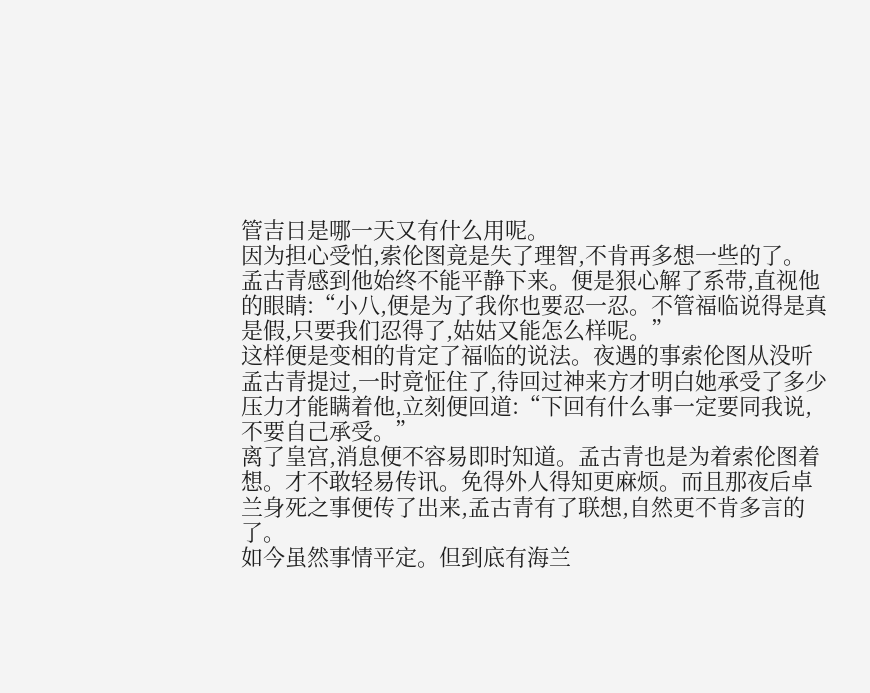管吉日是哪一天又有什么用呢。
因为担心受怕,索伦图竟是失了理智,不肯再多想一些的了。
孟古青感到他始终不能平静下来。便是狠心解了系带,直视他的眼睛:“小八,便是为了我你也要忍一忍。不管福临说得是真是假,只要我们忍得了,姑姑又能怎么样呢。”
这样便是变相的肯定了福临的说法。夜遇的事索伦图从没听孟古青提过,一时竟怔住了,待回过神来方才明白她承受了多少压力才能瞒着他,立刻便回道:“下回有什么事一定要同我说,不要自己承受。”
离了皇宫,消息便不容易即时知道。孟古青也是为着索伦图着想。才不敢轻易传讯。免得外人得知更麻烦。而且那夜后卓兰身死之事便传了出来,孟古青有了联想,自然更不肯多言的了。
如今虽然事情平定。但到底有海兰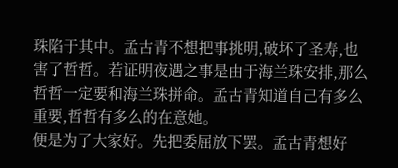珠陷于其中。孟古青不想把事挑明,破坏了圣寿,也害了哲哲。若证明夜遇之事是由于海兰珠安排,那么哲哲一定要和海兰珠拼命。孟古青知道自己有多么重要,哲哲有多么的在意她。
便是为了大家好。先把委屈放下罢。孟古青想好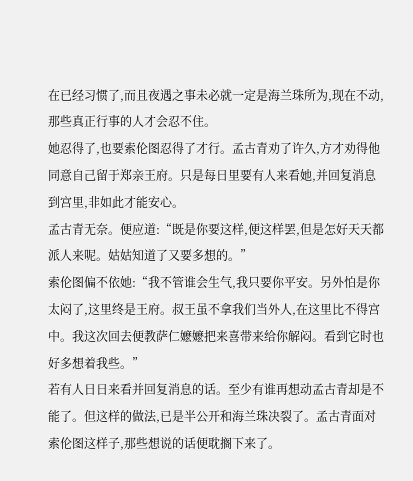在已经习惯了,而且夜遇之事未必就一定是海兰珠所为,现在不动,那些真正行事的人才会忍不住。
她忍得了,也要索伦图忍得了才行。孟古青劝了许久,方才劝得他同意自己留于郑亲王府。只是每日里要有人来看她,并回复消息到宫里,非如此才能安心。
孟古青无奈。便应道:“既是你要这样,便这样罢,但是怎好天天都派人来呢。姑姑知道了又要多想的。”
索伦图偏不依她:“我不管谁会生气,我只要你平安。另外怕是你太闷了,这里终是王府。叔王虽不拿我们当外人,在这里比不得宫中。我这次回去便教萨仁嬷嬷把来喜带来给你解闷。看到它时也好多想着我些。”
若有人日日来看并回复消息的话。至少有谁再想动孟古青却是不能了。但这样的做法,已是半公开和海兰珠决裂了。孟古青面对索伦图这样子,那些想说的话便耽搁下来了。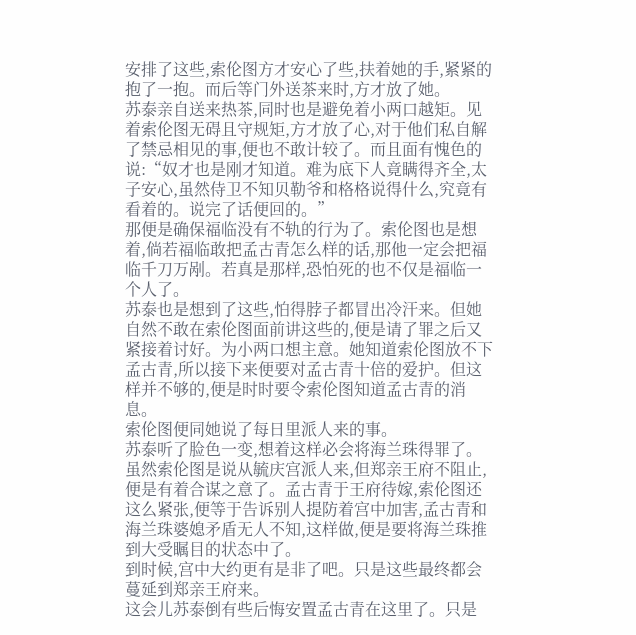安排了这些,索伦图方才安心了些,扶着她的手,紧紧的抱了一抱。而后等门外送茶来时,方才放了她。
苏泰亲自送来热茶,同时也是避免着小两口越矩。见着索伦图无碍且守规矩,方才放了心,对于他们私自解了禁忌相见的事,便也不敢计较了。而且面有愧色的说:“奴才也是刚才知道。难为底下人竟瞒得齐全,太子安心,虽然侍卫不知贝勒爷和格格说得什么,究竟有看着的。说完了话便回的。”
那便是确保福临没有不轨的行为了。索伦图也是想着,倘若福临敢把孟古青怎么样的话,那他一定会把福临千刀万剐。若真是那样,恐怕死的也不仅是福临一个人了。
苏泰也是想到了这些,怕得脖子都冒出冷汗来。但她自然不敢在索伦图面前讲这些的,便是请了罪之后又紧接着讨好。为小两口想主意。她知道索伦图放不下孟古青,所以接下来便要对孟古青十倍的爱护。但这样并不够的,便是时时要令索伦图知道孟古青的消息。
索伦图便同她说了每日里派人来的事。
苏泰听了脸色一变,想着这样必会将海兰珠得罪了。虽然索伦图是说从毓庆宫派人来,但郑亲王府不阻止,便是有着合谋之意了。孟古青于王府待嫁,索伦图还这么紧张,便等于告诉别人提防着宫中加害,孟古青和海兰珠婆媳矛盾无人不知,这样做,便是要将海兰珠推到大受瞩目的状态中了。
到时候,宫中大约更有是非了吧。只是这些最终都会蔓延到郑亲王府来。
这会儿苏泰倒有些后悔安置孟古青在这里了。只是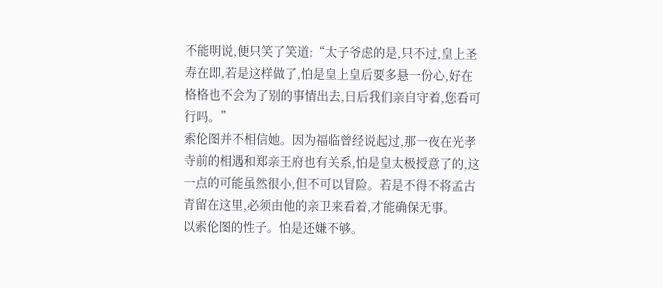不能明说,便只笑了笑道:“太子爷虑的是,只不过,皇上圣寿在即,若是这样做了,怕是皇上皇后要多悬一份心,好在格格也不会为了别的事情出去,日后我们亲自守着,您看可行吗。”
索伦图并不相信她。因为福临曾经说起过,那一夜在光孝寺前的相遇和郑亲王府也有关系,怕是皇太极授意了的,这一点的可能虽然很小,但不可以冒险。若是不得不将孟古青留在这里,必须由他的亲卫来看着,才能确保无事。
以索伦图的性子。怕是还嫌不够。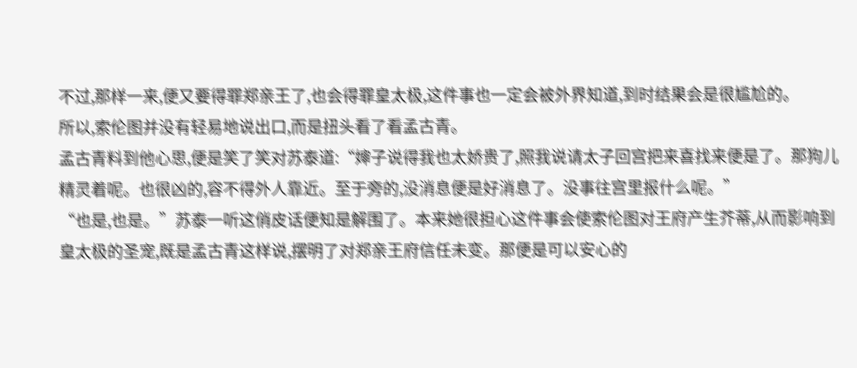不过,那样一来,便又要得罪郑亲王了,也会得罪皇太极,这件事也一定会被外界知道,到时结果会是很尴尬的。
所以,索伦图并没有轻易地说出口,而是扭头看了看孟古青。
孟古青料到他心思,便是笑了笑对苏泰道:“婶子说得我也太娇贵了,照我说请太子回宫把来喜找来便是了。那狗儿精灵着呢。也很凶的,容不得外人靠近。至于旁的,没消息便是好消息了。没事往宫里报什么呢。”
“也是,也是。”苏泰一听这俏皮话便知是解围了。本来她很担心这件事会使索伦图对王府产生芥蒂,从而影响到皇太极的圣宠,既是孟古青这样说,摆明了对郑亲王府信任未变。那便是可以安心的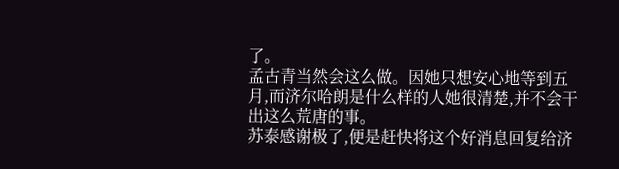了。
孟古青当然会这么做。因她只想安心地等到五月,而济尔哈朗是什么样的人她很清楚,并不会干出这么荒唐的事。
苏泰感谢极了,便是赶快将这个好消息回复给济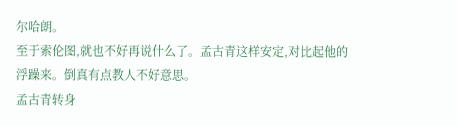尔哈朗。
至于索伦图,就也不好再说什么了。孟古青这样安定,对比起他的浮躁来。倒真有点教人不好意思。
孟古青转身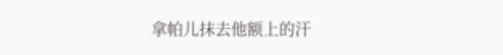拿帕儿抹去他额上的汗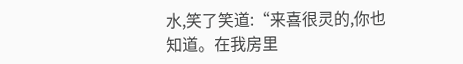水,笑了笑道:“来喜很灵的,你也知道。在我房里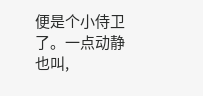便是个小侍卫了。一点动静也叫,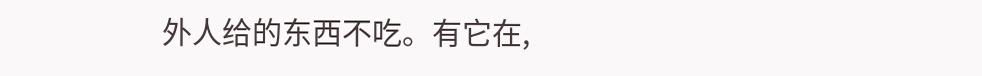外人给的东西不吃。有它在,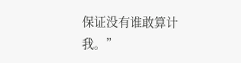保证没有谁敢算计我。”